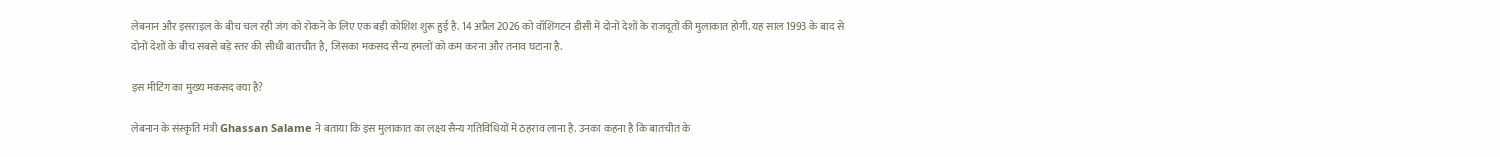लेबनान और इसराइल के बीच चल रही जंग को रोकने के लिए एक बड़ी कोशिश शुरू हुई है. 14 अप्रैल 2026 को वॉशिंगटन डीसी में दोनों देशों के राजदूतों की मुलाकात होगी. यह साल 1993 के बाद से दोनों देशों के बीच सबसे बड़े स्तर की सीधी बातचीत है, जिसका मकसद सैन्य हमलों को कम करना और तनाव घटाना है.

इस मीटिंग का मुख्य मकसद क्या है?

लेबनान के संस्कृति मंत्री Ghassan Salame ने बताया कि इस मुलाकात का लक्ष्य सैन्य गतिविधियों में ठहराव लाना है. उनका कहना है कि बातचीत के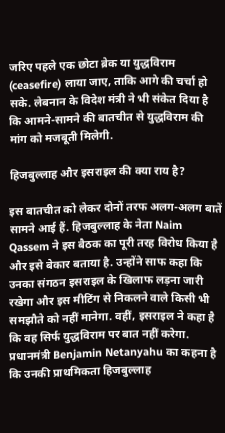जरिए पहले एक छोटा ब्रेक या युद्धविराम (ceasefire) लाया जाए, ताकि आगे की चर्चा हो सके. लेबनान के विदेश मंत्री ने भी संकेत दिया है कि आमने-सामने की बातचीत से युद्धविराम की मांग को मजबूती मिलेगी.

हिजबुल्लाह और इसराइल की क्या राय है?

इस बातचीत को लेकर दोनों तरफ अलग-अलग बातें सामने आई हैं. हिजबुल्लाह के नेता Naim Qassem ने इस बैठक का पूरी तरह विरोध किया है और इसे बेकार बताया है. उन्होंने साफ कहा कि उनका संगठन इसराइल के खिलाफ लड़ना जारी रखेगा और इस मीटिंग से निकलने वाले किसी भी समझौते को नहीं मानेगा. वहीं, इसराइल ने कहा है कि वह सिर्फ युद्धविराम पर बात नहीं करेगा. प्रधानमंत्री Benjamin Netanyahu का कहना है कि उनकी प्राथमिकता हिजबुल्लाह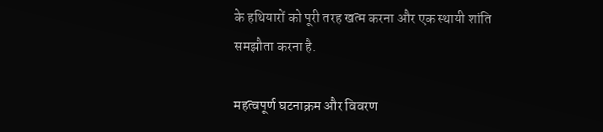के हथियारों को पूरी तरह खत्म करना और एक स्थायी शांति समझौता करना है.

महत्वपूर्ण घटनाक्रम और विवरण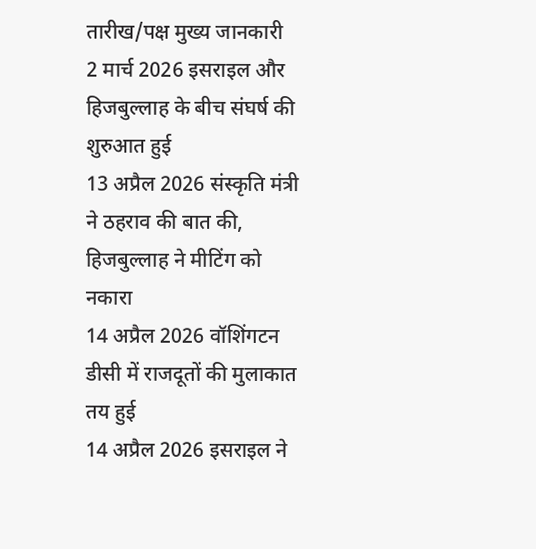तारीख/पक्ष मुख्य जानकारी
2 मार्च 2026 इसराइल और हिजबुल्लाह के बीच संघर्ष की शुरुआत हुई
13 अप्रैल 2026 संस्कृति मंत्री ने ठहराव की बात की, हिजबुल्लाह ने मीटिंग को नकारा
14 अप्रैल 2026 वॉशिंगटन डीसी में राजदूतों की मुलाकात तय हुई
14 अप्रैल 2026 इसराइल ने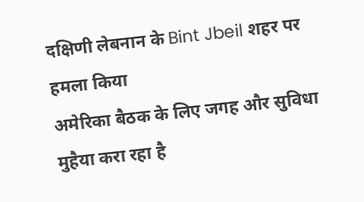दक्षिणी लेबनान के Bint Jbeil शहर पर हमला किया
अमेरिका बैठक के लिए जगह और सुविधा मुहैया करा रहा है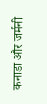कनाडा और जर्मनी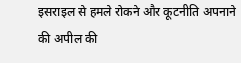इसराइल से हमले रोकने और कूटनीति अपनाने की अपील की